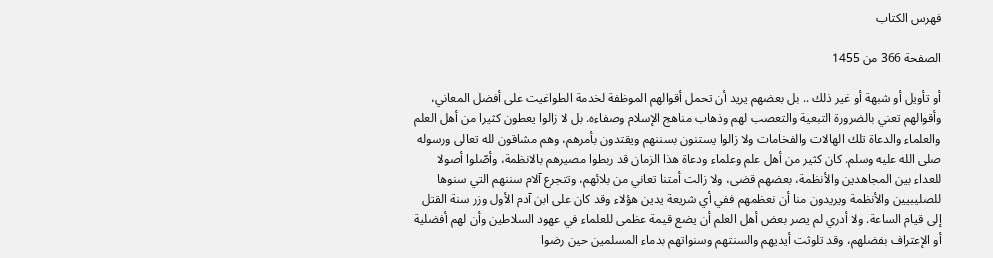فهرس الكتاب

الصفحة 366 من 1455

أو تأويل أو شبهة أو غير ذلك .. بل بعضهم يريد أن تحمل أقوالهم الموظفة لخدمة الطواغيت على أفضل المعاني، وأقوالهم تعني بالضرورة التبعية والتعصب لهم وذهاب مناهج الإسلام وصفاءه. بل لا زالوا يعطون كثيرا من أهل العلم والعلماء والدعاة تلك الهالات والفخامات ولا زالوا يستنون بسننهم ويقتدون بأمرهم، وهم مشاقون لله تعالى ورسوله صلى الله عليه وسلم. كان كثير من أهل علم وعلماء ودعاة هذا الزمان قد ربطوا مصيرهم بالانظمة، وأصّلوا أصولا للعداء بين المجاهدين والأنظمة، بعضهم قضى، ولا زالت أمتنا تعاني من بلائهم، وتتجرع آلام سننهم التي سنوها للصليبيين والأنظمة ويريدون منا أن نعظمهم ففي أي شريعة يدين هؤلاء وقد كان على ابن آدم الأول وزر سنة القتل إلى قيام الساعة. ولا أدري لم يصر بعض أهل العلم أن يضع قيمة عظمى للعلماء في عهود السلاطين وأن لهم أفضلية أو الإعتراف بفضلهم، وقد تلوثت أيديهم والسنتهم وسنواتهم بدماء المسلمين حين رضوا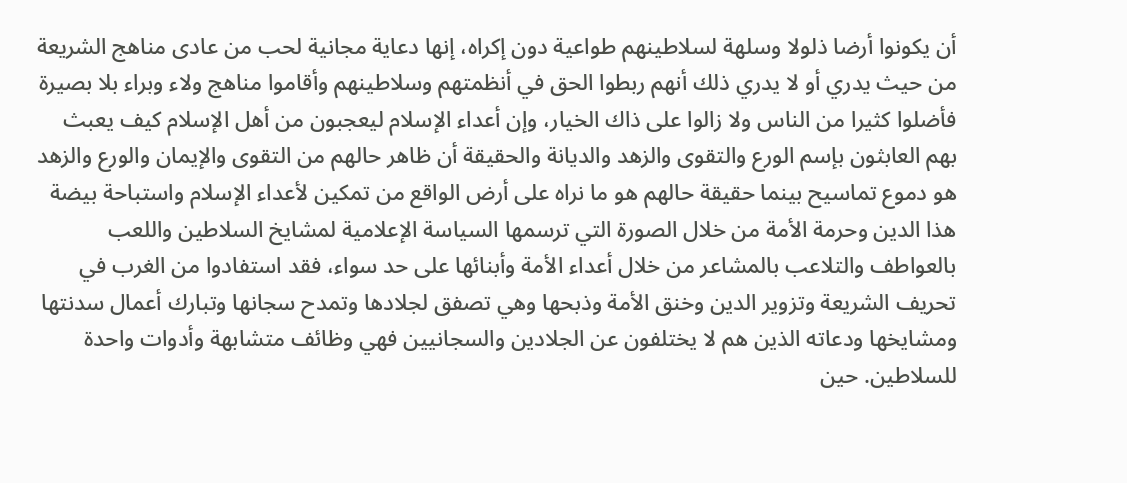أن يكونوا أرضا ذلولا وسلهة لسلاطينهم طواعية دون إكراه، إنها دعاية مجانية لحب من عادى مناهج الشريعة من حيث يدري أو لا يدري ذلك أنهم ربطوا الحق في أنظمتهم وسلاطينهم وأقاموا مناهج ولاء وبراء بلا بصيرة فأضلوا كثيرا من الناس ولا زالوا على ذاك الخيار، وإن أعداء الإسلام ليعجبون من أهل الإسلام كيف يعبث بهم العابثون بإسم الورع والتقوى والزهد والديانة والحقيقة أن ظاهر حالهم من التقوى والإيمان والورع والزهد هو دموع تماسيح بينما حقيقة حالهم هو ما نراه على أرض الواقع من تمكين لأعداء الإسلام واستباحة بيضة هذا الدين وحرمة الأمة من خلال الصورة التي ترسمها السياسة الإعلامية لمشايخ السلاطين واللعب بالعواطف والتلاعب بالمشاعر من خلال أعداء الأمة وأبنائها على حد سواء، فقد استفادوا من الغرب في تحريف الشريعة وتزوير الدين وخنق الأمة وذبحها وهي تصفق لجلادها وتمدح سجانها وتبارك أعمال سدنتها ومشايخها ودعاته الذين هم لا يختلفون عن الجلادين والسجانيين فهي وظائف متشابهة وأدوات واحدة للسلاطين. حين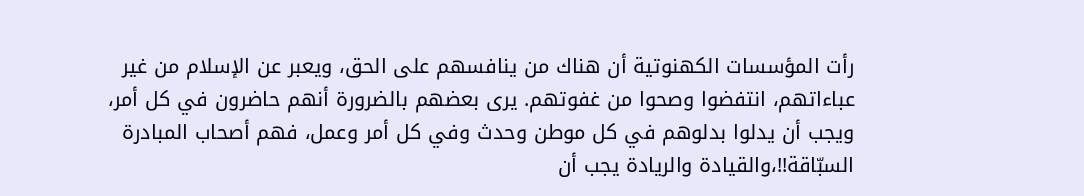رأت المؤسسات الكهنوتية أن هناك من ينافسهم على الحق، ويعبر عن الإسلام من غير عباءاتهم، انتفضوا وصحوا من غفوتهم. يرى بعضهم بالضرورة أنهم حاضرون في كل أمر، ويجب أن يدلوا بدلوهم في كل موطن وحدث وفي كل أمر وعمل، فهم أصحاب المبادرة السبّاقة!!،والقيادة والريادة يجب أن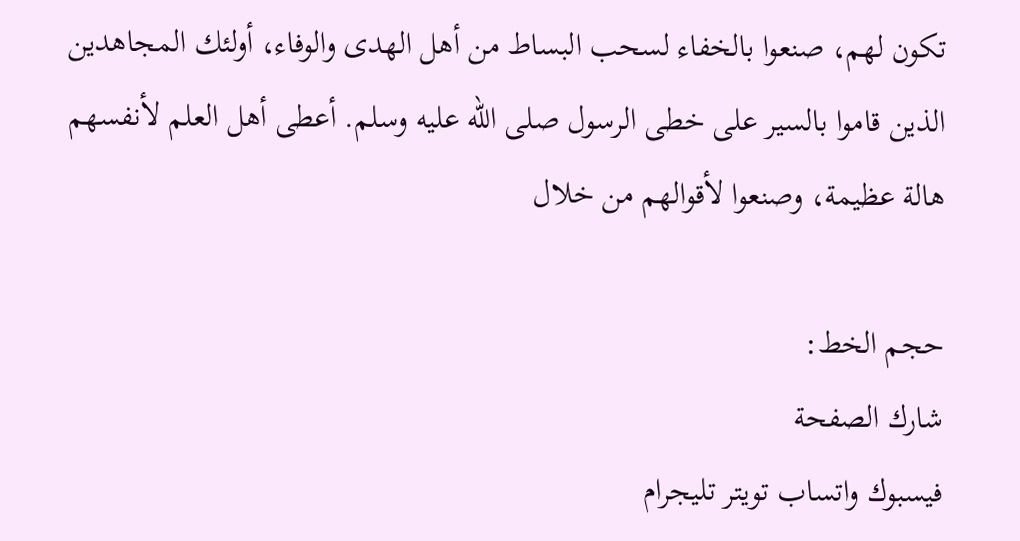تكون لهم، صنعوا بالخفاء لسحب البساط من أهل الهدى والوفاء، أولئك المجاهدين الذين قاموا بالسير على خطى الرسول صلى الله عليه وسلم. أعطى أهل العلم لأنفسهم هالة عظيمة، وصنعوا لأقوالهم من خلال

حجم الخط:
شارك الصفحة
فيسبوك واتساب تويتر تليجرام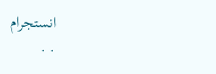انستجرام
. .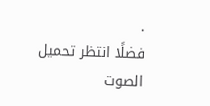.
فضلًا انتظر تحميل الصوت